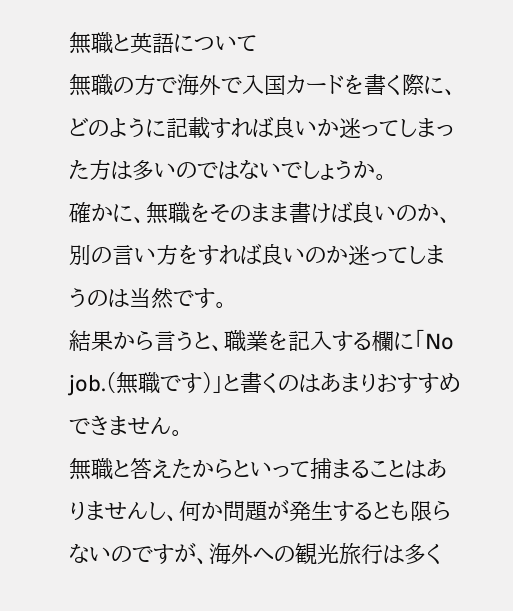無職と英語について
無職の方で海外で入国カードを書く際に、どのように記載すれば良いか迷ってしまった方は多いのではないでしょうか。
確かに、無職をそのまま書けば良いのか、別の言い方をすれば良いのか迷ってしまうのは当然です。
結果から言うと、職業を記入する欄に「No job.(無職です)」と書くのはあまりおすすめできません。
無職と答えたからといって捕まることはありませんし、何か問題が発生するとも限らないのですが、海外への観光旅行は多く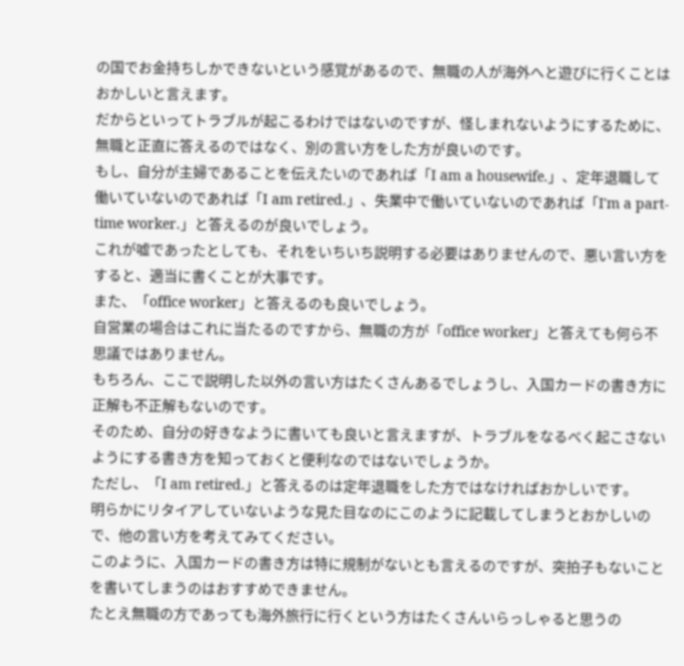の国でお金持ちしかできないという感覚があるので、無職の人が海外へと遊びに行くことはおかしいと言えます。
だからといってトラブルが起こるわけではないのですが、怪しまれないようにするために、無職と正直に答えるのではなく、別の言い方をした方が良いのです。
もし、自分が主婦であることを伝えたいのであれば「I am a housewife.」、定年退職して働いていないのであれば「I am retired.」、失業中で働いていないのであれば「I'm a part-time worker.」と答えるのが良いでしょう。
これが嘘であったとしても、それをいちいち説明する必要はありませんので、悪い言い方をすると、適当に書くことが大事です。
また、「office worker」と答えるのも良いでしょう。
自営業の場合はこれに当たるのですから、無職の方が「office worker」と答えても何ら不思議ではありません。
もちろん、ここで説明した以外の言い方はたくさんあるでしょうし、入国カードの書き方に正解も不正解もないのです。
そのため、自分の好きなように書いても良いと言えますが、トラブルをなるべく起こさないようにする書き方を知っておくと便利なのではないでしょうか。
ただし、「I am retired.」と答えるのは定年退職をした方ではなければおかしいです。
明らかにリタイアしていないような見た目なのにこのように記載してしまうとおかしいので、他の言い方を考えてみてください。
このように、入国カードの書き方は特に規制がないとも言えるのですが、突拍子もないことを書いてしまうのはおすすめできません。
たとえ無職の方であっても海外旅行に行くという方はたくさんいらっしゃると思うの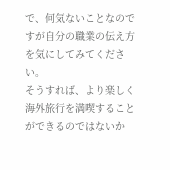で、何気ないことなのですが自分の職業の伝え方を気にしてみてください。
そうすれば、より楽しく海外旅行を満喫することができるのではないか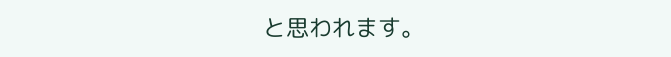と思われます。